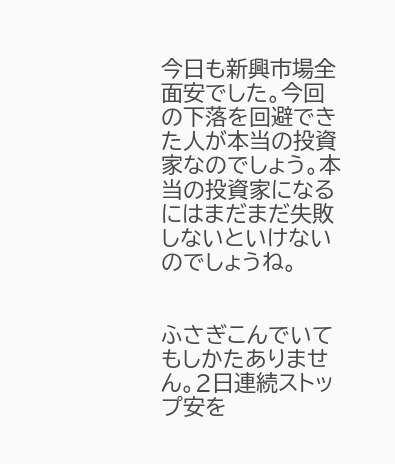今日も新興市場全面安でした。今回の下落を回避できた人が本当の投資家なのでしょう。本当の投資家になるにはまだまだ失敗しないといけないのでしょうね。


ふさぎこんでいてもしかたありません。2日連続ストップ安を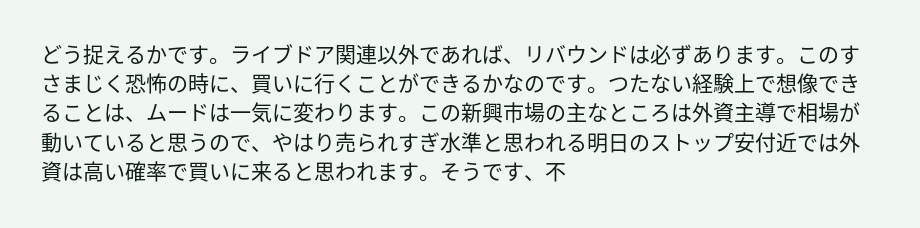どう捉えるかです。ライブドア関連以外であれば、リバウンドは必ずあります。このすさまじく恐怖の時に、買いに行くことができるかなのです。つたない経験上で想像できることは、ムードは一気に変わります。この新興市場の主なところは外資主導で相場が動いていると思うので、やはり売られすぎ水準と思われる明日のストップ安付近では外資は高い確率で買いに来ると思われます。そうです、不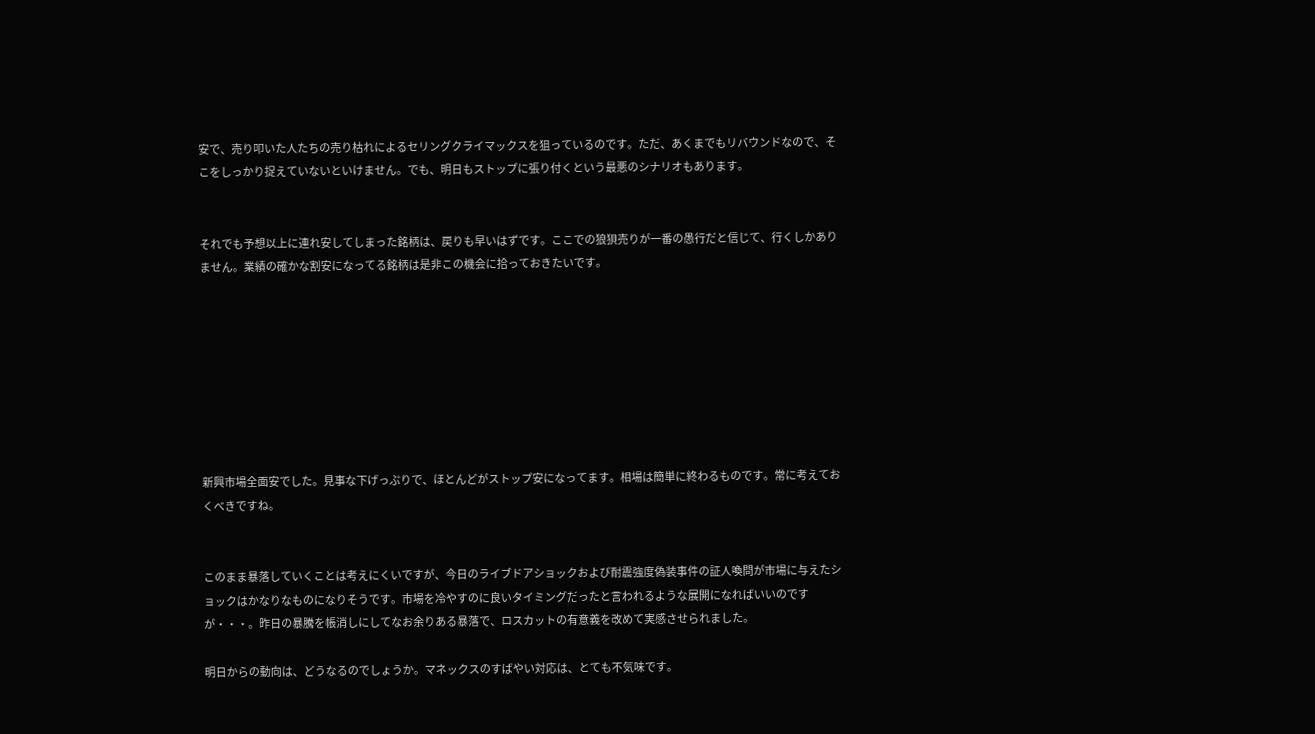安で、売り叩いた人たちの売り枯れによるセリングクライマックスを狙っているのです。ただ、あくまでもリバウンドなので、そこをしっかり捉えていないといけません。でも、明日もストップに張り付くという最悪のシナリオもあります。


それでも予想以上に連れ安してしまった銘柄は、戻りも早いはずです。ここでの狼狽売りが一番の愚行だと信じて、行くしかありません。業績の確かな割安になってる銘柄は是非この機会に拾っておきたいです。








新興市場全面安でした。見事な下げっぷりで、ほとんどがストップ安になってます。相場は簡単に終わるものです。常に考えておくべきですね。


このまま暴落していくことは考えにくいですが、今日のライブドアショックおよび耐震強度偽装事件の証人喚問が市場に与えたショックはかなりなものになりそうです。市場を冷やすのに良いタイミングだったと言われるような展開になればいいのですが・・・。昨日の暴騰を帳消しにしてなお余りある暴落で、ロスカットの有意義を改めて実感させられました。

明日からの動向は、どうなるのでしょうか。マネックスのすばやい対応は、とても不気味です。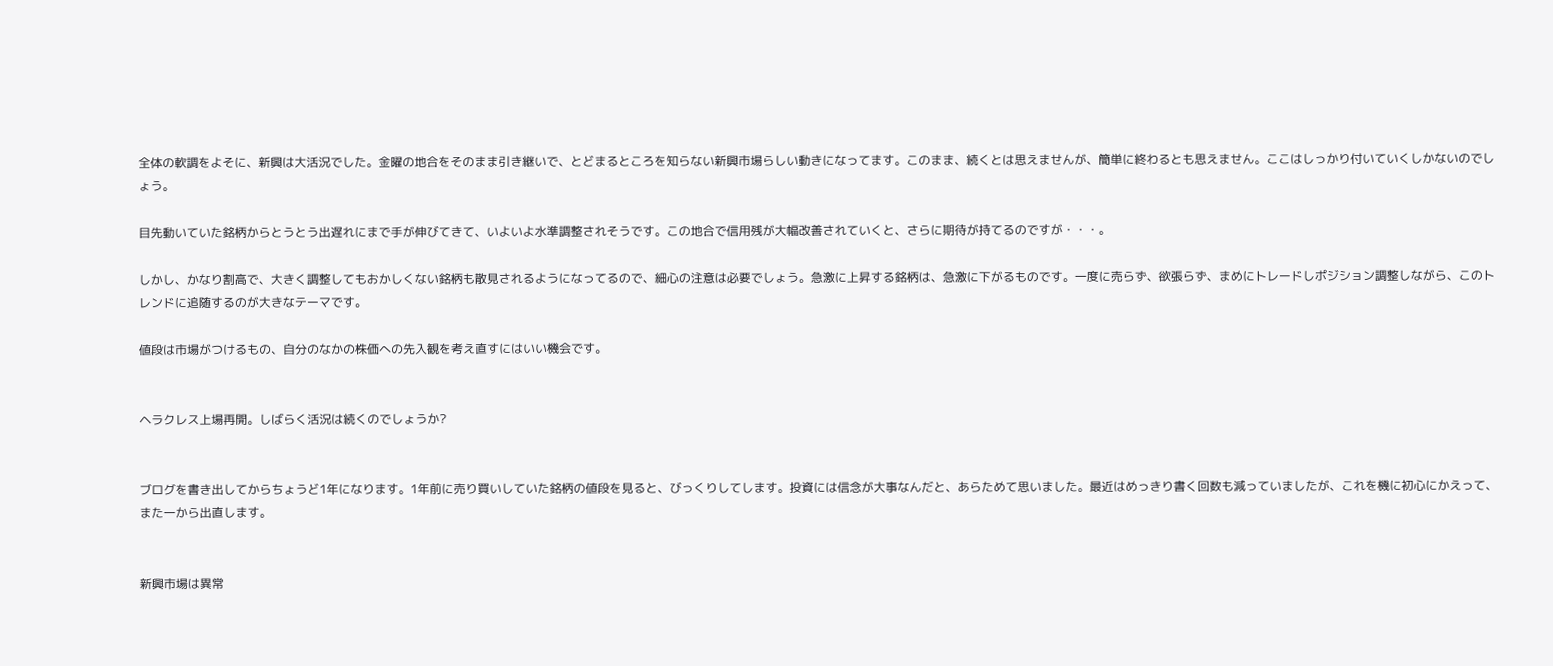全体の軟調をよそに、新興は大活況でした。金曜の地合をそのまま引き継いで、とどまるところを知らない新興市場らしい動きになってます。このまま、続くとは思えませんが、簡単に終わるとも思えません。ここはしっかり付いていくしかないのでしょう。

目先動いていた銘柄からとうとう出遅れにまで手が伸びてきて、いよいよ水準調整されそうです。この地合で信用残が大幅改善されていくと、さらに期待が持てるのですが・・・。

しかし、かなり割高で、大きく調整してもおかしくない銘柄も散見されるようになってるので、細心の注意は必要でしょう。急激に上昇する銘柄は、急激に下がるものです。一度に売らず、欲張らず、まめにトレードしポジション調整しながら、このトレンドに追随するのが大きなテーマです。

値段は市場がつけるもの、自分のなかの株価への先入観を考え直すにはいい機会です。


ヘラクレス上場再開。しばらく活況は続くのでしょうか?


ブログを書き出してからちょうど1年になります。1年前に売り買いしていた銘柄の値段を見ると、びっくりしてします。投資には信念が大事なんだと、あらためて思いました。最近はめっきり書く回数も減っていましたが、これを機に初心にかえって、また一から出直します。


新興市場は異常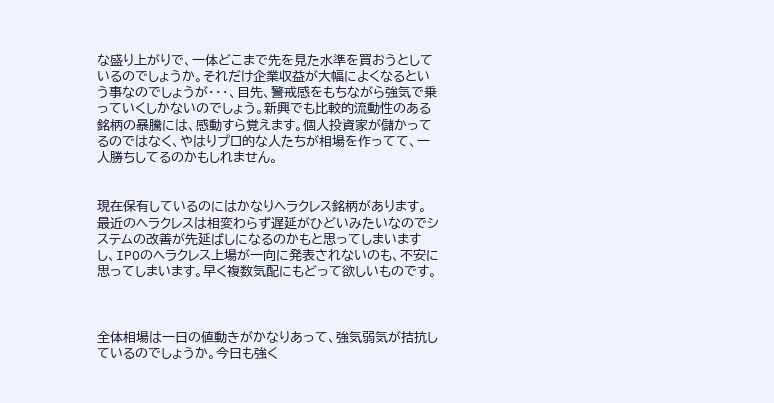な盛り上がりで、一体どこまで先を見た水準を買おうとしているのでしょうか。それだけ企業収益が大幅によくなるという事なのでしょうが・・・、目先、警戒感をもちながら強気で乗っていくしかないのでしょう。新興でも比較的流動性のある銘柄の暴騰には、感動すら覚えます。個人投資家が儲かってるのではなく、やはりプロ的な人たちが相場を作ってて、一人勝ちしてるのかもしれません。


現在保有しているのにはかなりヘラクレス銘柄があります。最近のヘラクレスは相変わらず遅延がひどいみたいなのでシステムの改善が先延ばしになるのかもと思ってしまいますし、IPOのヘラクレス上場が一向に発表されないのも、不安に思ってしまいます。早く複数気配にもどって欲しいものです。



全体相場は一日の値動きがかなりあって、強気弱気が拮抗しているのでしょうか。今日も強く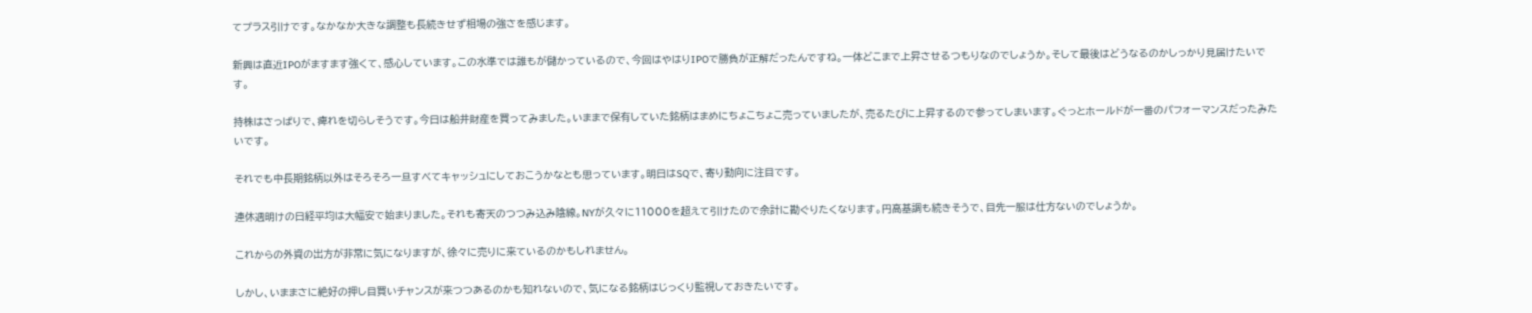てプラス引けです。なかなか大きな調整も長続きせず相場の強さを感じます。

新興は直近IPOがますます強くて、感心しています。この水準では誰もが儲かっているので、今回はやはりIPOで勝負が正解だったんですね。一体どこまで上昇させるつもりなのでしょうか。そして最後はどうなるのかしっかり見届けたいです。

持株はさっぱりで、痺れを切らしそうです。今日は船井財産を買ってみました。いままで保有していた銘柄はまめにちょこちょこ売っていましたが、売るたびに上昇するので参ってしまいます。ぐっとホールドが一番のパフォーマンスだったみたいです。

それでも中長期銘柄以外はそろそろ一旦すべてキャッシュにしておこうかなとも思っています。明日はSQで、寄り動向に注目です。

連休週明けの日経平均は大幅安で始まりました。それも寄天のつつみ込み陰線。NYが久々に11000を超えて引けたので余計に勘ぐりたくなります。円高基調も続きそうで、目先一服は仕方ないのでしょうか。

これからの外資の出方が非常に気になりますが、徐々に売りに来ているのかもしれません。

しかし、いままさに絶好の押し目買いチャンスが来つつあるのかも知れないので、気になる銘柄はじっくり監視しておきたいです。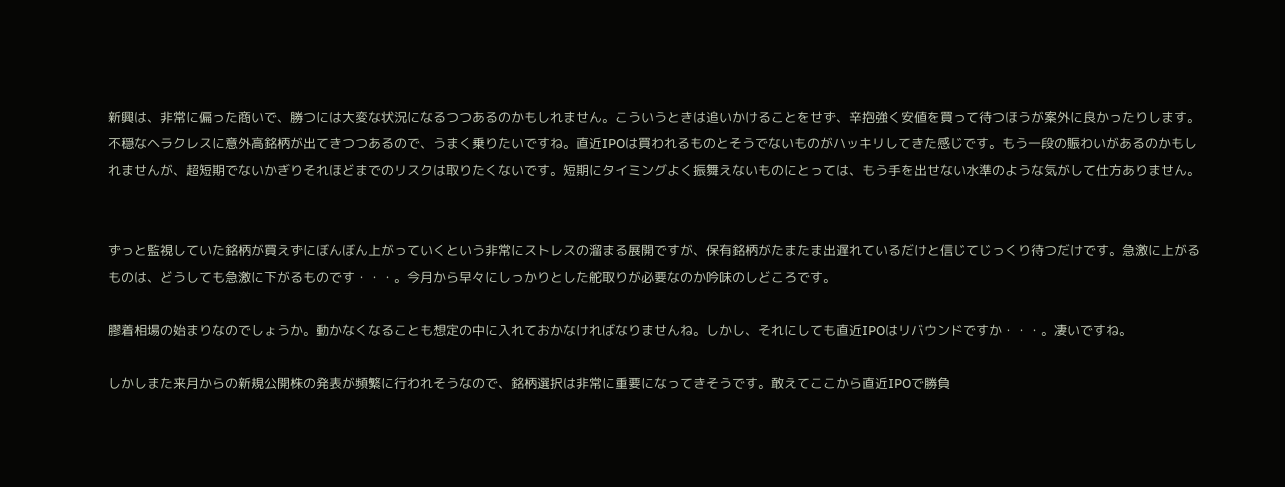新興は、非常に偏った商いで、勝つには大変な状況になるつつあるのかもしれません。こういうときは追いかけることをせず、辛抱強く安値を買って待つほうが案外に良かったりします。不穏なヘラクレスに意外高銘柄が出てきつつあるので、うまく乗りたいですね。直近IPOは買われるものとそうでないものがハッキリしてきた感じです。もう一段の賑わいがあるのかもしれませんが、超短期でないかぎりそれほどまでのリスクは取りたくないです。短期にタイミングよく振舞えないものにとっては、もう手を出せない水準のような気がして仕方ありません。


ずっと監視していた銘柄が買えずにぼんぼん上がっていくという非常にストレスの溜まる展開ですが、保有銘柄がたまたま出遅れているだけと信じてじっくり待つだけです。急激に上がるものは、どうしても急激に下がるものです・・・。今月から早々にしっかりとした舵取りが必要なのか吟味のしどころです。

膠着相場の始まりなのでしょうか。動かなくなることも想定の中に入れておかなければなりませんね。しかし、それにしても直近IPOはリバウンドですか・・・。凄いですね。

しかしまた来月からの新規公開株の発表が頻繁に行われそうなので、銘柄選択は非常に重要になってきそうです。敢えてここから直近IPOで勝負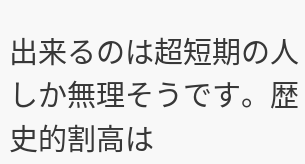出来るのは超短期の人しか無理そうです。歴史的割高は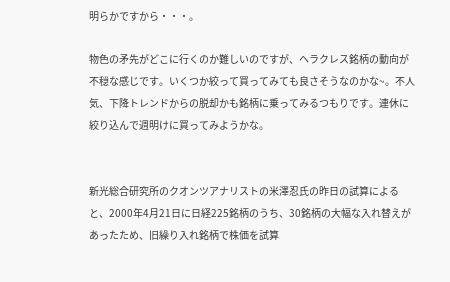明らかですから・・・。

物色の矛先がどこに行くのか難しいのですが、ヘラクレス銘柄の動向が不穏な感じです。いくつか絞って買ってみても良さそうなのかな~。不人気、下降トレンドからの脱却かも銘柄に乗ってみるつもりです。連休に絞り込んで週明けに買ってみようかな。


新光総合研究所のクオンツアナリストの米澤忍氏の昨日の試算によると、2000年4月21日に日経225銘柄のうち、30銘柄の大幅な入れ替えがあったため、旧繰り入れ銘柄で株価を試算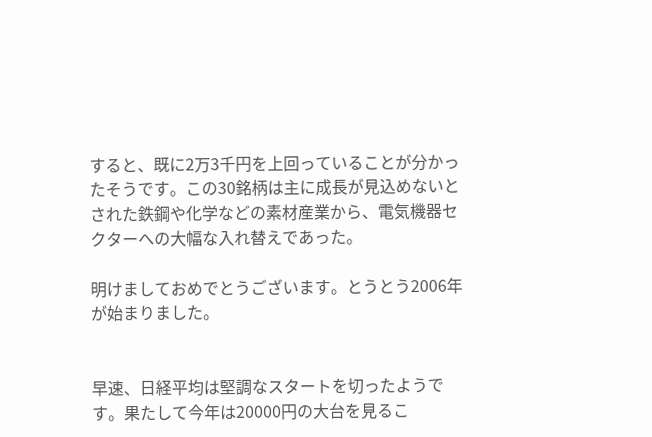すると、既に2万3千円を上回っていることが分かったそうです。この30銘柄は主に成長が見込めないとされた鉄鋼や化学などの素材産業から、電気機器セクターへの大幅な入れ替えであった。

明けましておめでとうございます。とうとう2006年が始まりました。


早速、日経平均は堅調なスタートを切ったようです。果たして今年は20000円の大台を見るこ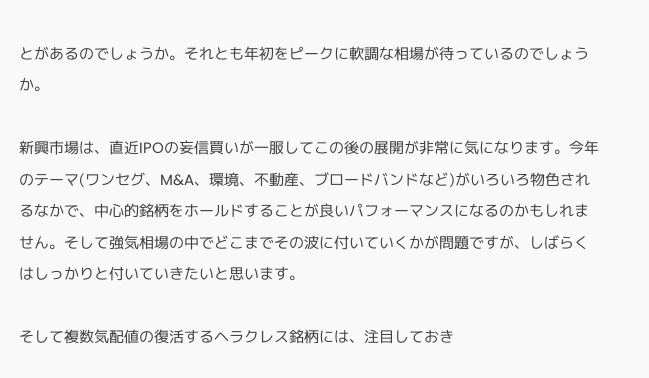とがあるのでしょうか。それとも年初をピークに軟調な相場が待っているのでしょうか。

新興市場は、直近IPOの妄信買いが一服してこの後の展開が非常に気になります。今年のテーマ(ワンセグ、M&A、環境、不動産、ブロードバンドなど)がいろいろ物色されるなかで、中心的銘柄をホールドすることが良いパフォーマンスになるのかもしれません。そして強気相場の中でどこまでその波に付いていくかが問題ですが、しばらくはしっかりと付いていきたいと思います。

そして複数気配値の復活するヘラクレス銘柄には、注目しておき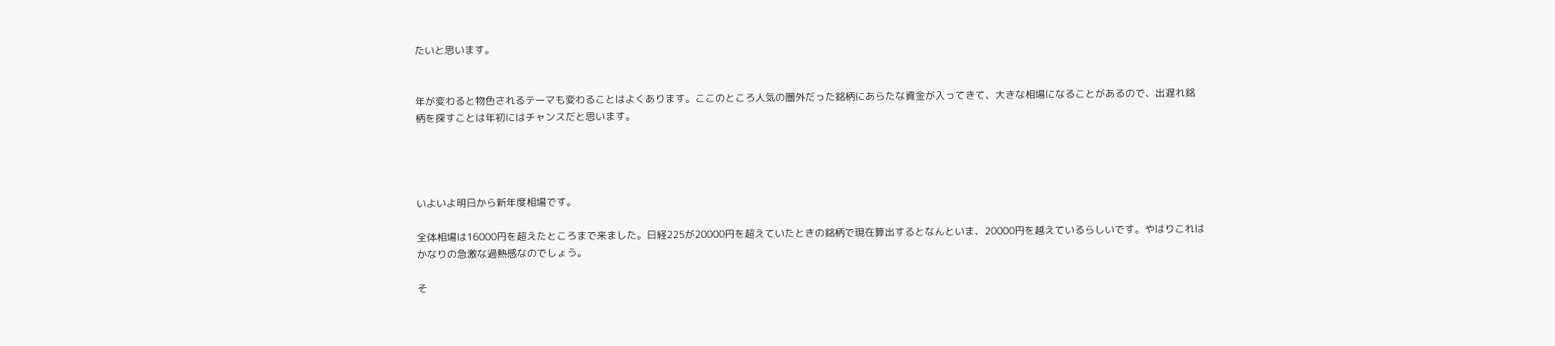たいと思います。


年が変わると物色されるテーマも変わることはよくあります。ここのところ人気の圏外だった銘柄にあらたな資金が入ってきて、大きな相場になることがあるので、出遅れ銘柄を探すことは年初にはチャンスだと思います。




いよいよ明日から新年度相場です。

全体相場は16000円を超えたところまで来ました。日経225が20000円を超えていたときの銘柄で現在算出するとなんといま、20000円を越えているらしいです。やはりこれはかなりの急激な過熱感なのでしょう。

そ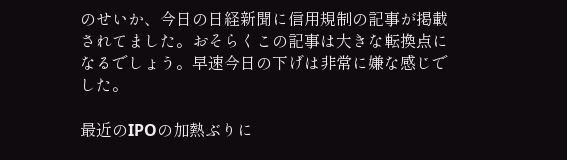のせいか、今日の日経新聞に信用規制の記事が掲載されてました。おそらくこの記事は大きな転換点になるでしょう。早速今日の下げは非常に嫌な感じでした。

最近のIPOの加熱ぶりに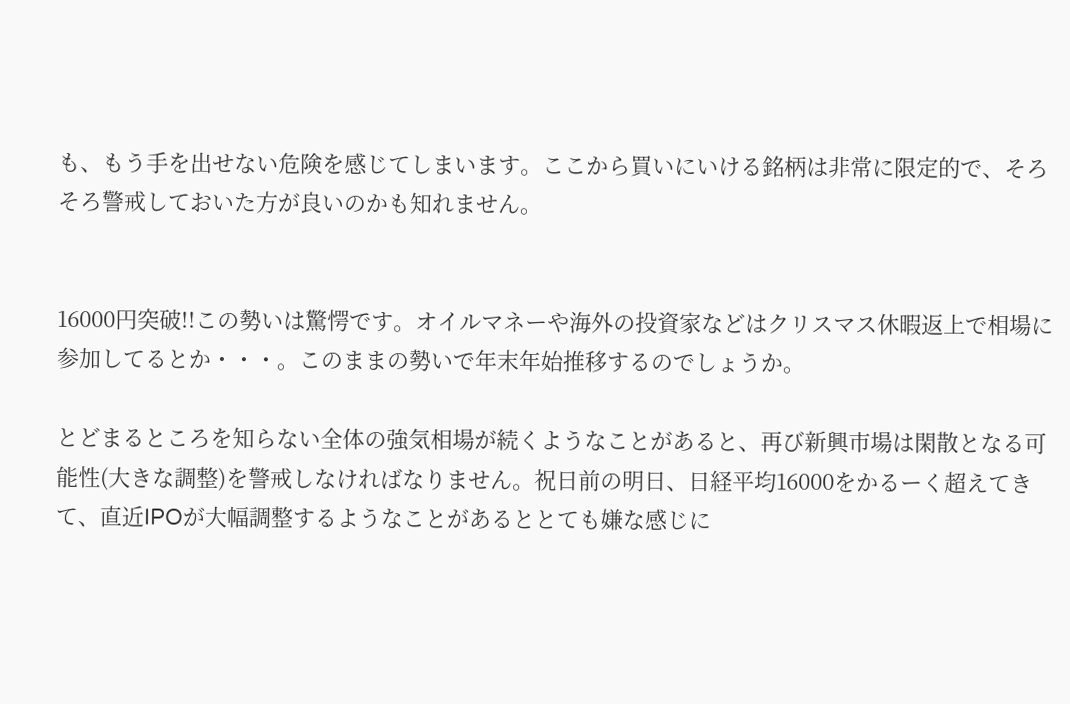も、もう手を出せない危険を感じてしまいます。ここから買いにいける銘柄は非常に限定的で、そろそろ警戒しておいた方が良いのかも知れません。


16000円突破!!この勢いは驚愕です。オイルマネーや海外の投資家などはクリスマス休暇返上で相場に参加してるとか・・・。このままの勢いで年末年始推移するのでしょうか。

とどまるところを知らない全体の強気相場が続くようなことがあると、再び新興市場は閑散となる可能性(大きな調整)を警戒しなければなりません。祝日前の明日、日経平均16000をかるーく超えてきて、直近IPOが大幅調整するようなことがあるととても嫌な感じに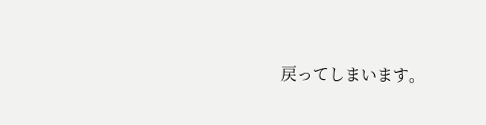戻ってしまいます。